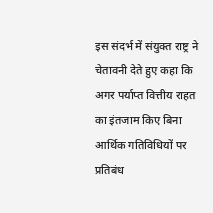इस संदर्भ में संयुक्त राष्ट्र ने चेतावनी देते हुए कहा कि अगर पर्याप्त वित्तीय राहत का इंतजाम किए बिना आर्थिक गतिविधियों पर प्रतिबंध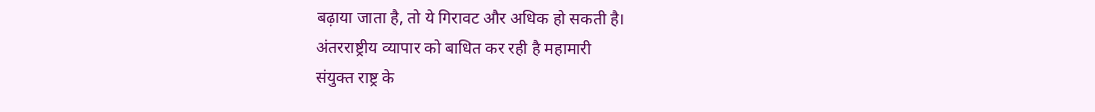बढ़ाया जाता है, तो ये गिरावट और अधिक हो सकती है।
अंतरराष्ट्रीय व्यापार को बाधित कर रही है महामारी
संयुक्त राष्ट्र के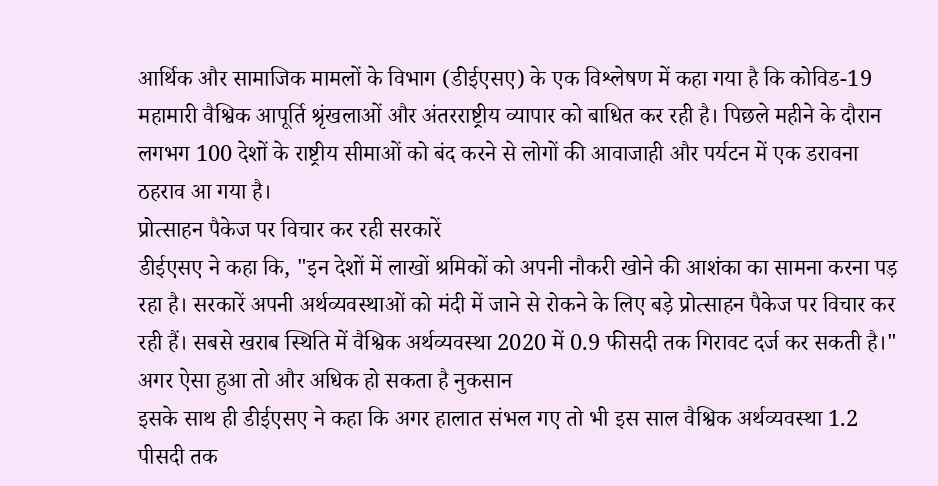आर्थिक और सामाजिक मामलों के विभाग (डीईएसए) के एक विश्लेषण में कहा गया है कि कोविड-19 महामारी वैश्विक आपूर्ति श्रृंखलाओं और अंतरराष्ट्रीय व्यापार को बाधित कर रही है। पिछले महीने के दौरान लगभग 100 देशों के राष्ट्रीय सीमाओं को बंद करने से लोगों की आवाजाही और पर्यटन में एक डरावना ठहराव आ गया है।
प्रोत्साहन पैकेज पर विचार कर रही सरकारें
डीईएसए ने कहा कि, "इन देशों में लाखों श्रमिकों को अपनी नौकरी खोने की आशंका का सामना करना पड़ रहा है। सरकारें अपनी अर्थव्यवस्थाओं को मंदी में जाने से रोकने के लिए बड़े प्रोत्साहन पैकेज पर विचार कर रही हैं। सबसे खराब स्थिति में वैश्विक अर्थव्यवस्था 2020 में 0.9 फीसदी तक गिरावट दर्ज कर सकती है।"
अगर ऐसा हुआ तो और अधिक हो सकता है नुकसान
इसके साथ ही डीईएसए ने कहा कि अगर हालात संभल गए तो भी इस साल वैश्विक अर्थव्यवस्था 1.2 पीसदी तक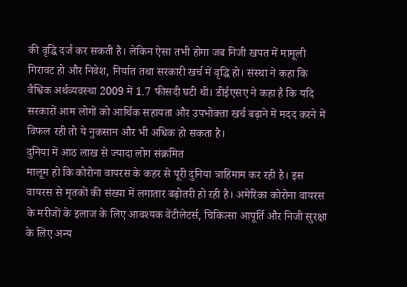की वृद्धि दर्ज कर सकती है। लेकिन ऐसा तभी होगा जब निजी खपत में मामूली गिरावट हो और निवेश, निर्यात तथा सरकारी खर्च में वृद्धि हो। संस्था ने कहा कि वैश्विक अर्थव्यवस्था 2009 में 1.7 फीसदी घटी थी। डीईएसए ने कहा है कि यदि सरकारों आम लोगों को आर्थिक सहायता और उपभोक्ता खर्च बढ़ाने में मदद करने में विफल रही तो ये नुकसान और भी अधिक हो सकता है।
दुनिया में आठ लाख से ज्यादा लोग संक्रमित
मालूम हो कि कोरोना वायरस के कहर से पूरी दुनिया त्राहिमाम कर रही है। इस वायरस से मृतकों की संख्या में लगातार बढ़ोतरी हो रही है। अमेरिका कोरोना वायरस के मरीजों के इलाज के लिए आवश्यक वेंटीलेटर्स, चिकित्सा आपूर्ति और निजी सुरक्षा के लिए अन्य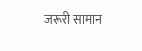जरूरी सामान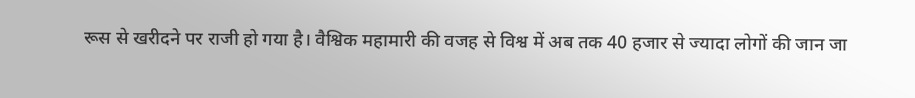रूस से खरीदने पर राजी हो गया है। वैश्विक महामारी की वजह से विश्व में अब तक 40 हजार से ज्यादा लोगों की जान जा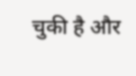चुकी है और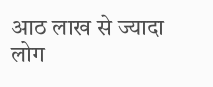आठ लाख से ज्यादा लोग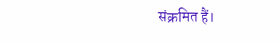संक्रमित हैं।